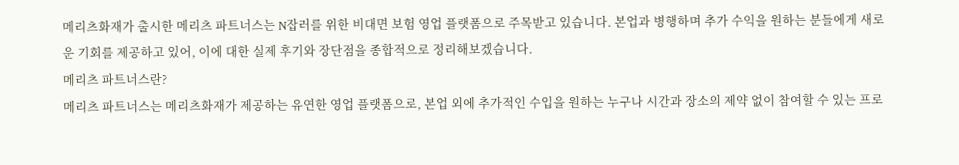메리츠화재가 출시한 메리츠 파트너스는 N잡러를 위한 비대면 보험 영업 플랫폼으로 주목받고 있습니다. 본업과 병행하며 추가 수익을 원하는 분들에게 새로운 기회를 제공하고 있어, 이에 대한 실제 후기와 장단점을 종합적으로 정리해보겠습니다.
메리츠 파트너스란?
메리츠 파트너스는 메리츠화재가 제공하는 유연한 영업 플랫폼으로, 본업 외에 추가적인 수입을 원하는 누구나 시간과 장소의 제약 없이 참여할 수 있는 프로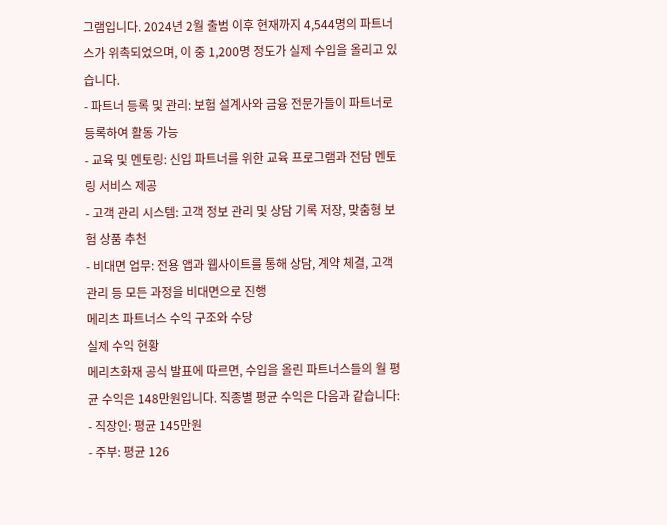그램입니다. 2024년 2월 출범 이후 현재까지 4,544명의 파트너스가 위촉되었으며, 이 중 1,200명 정도가 실제 수입을 올리고 있습니다.
- 파트너 등록 및 관리: 보험 설계사와 금융 전문가들이 파트너로 등록하여 활동 가능
- 교육 및 멘토링: 신입 파트너를 위한 교육 프로그램과 전담 멘토링 서비스 제공
- 고객 관리 시스템: 고객 정보 관리 및 상담 기록 저장, 맞춤형 보험 상품 추천
- 비대면 업무: 전용 앱과 웹사이트를 통해 상담, 계약 체결, 고객 관리 등 모든 과정을 비대면으로 진행
메리츠 파트너스 수익 구조와 수당
실제 수익 현황
메리츠화재 공식 발표에 따르면, 수입을 올린 파트너스들의 월 평균 수익은 148만원입니다. 직종별 평균 수익은 다음과 같습니다:
- 직장인: 평균 145만원
- 주부: 평균 126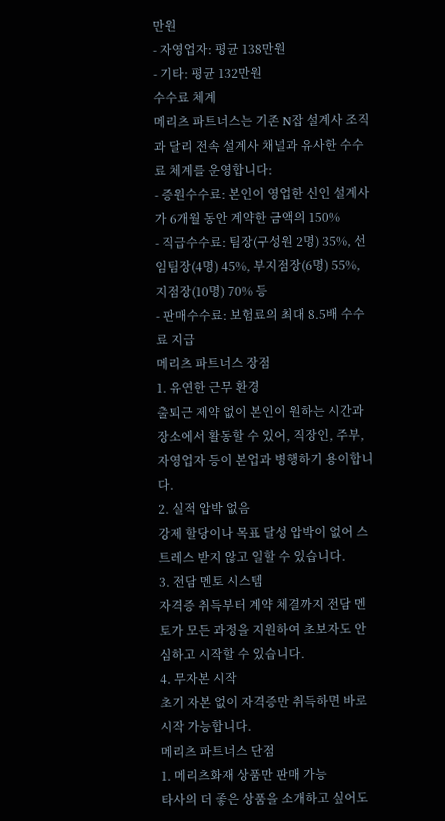만원
- 자영업자: 평균 138만원
- 기타: 평균 132만원
수수료 체계
메리츠 파트너스는 기존 N잡 설계사 조직과 달리 전속 설계사 채널과 유사한 수수료 체계를 운영합니다:
- 증원수수료: 본인이 영업한 신인 설계사가 6개월 동안 계약한 금액의 150%
- 직급수수료: 팀장(구성원 2명) 35%, 선임팀장(4명) 45%, 부지점장(6명) 55%, 지점장(10명) 70% 등
- 판매수수료: 보험료의 최대 8.5배 수수료 지급
메리츠 파트너스 장점
1. 유연한 근무 환경
출퇴근 제약 없이 본인이 원하는 시간과 장소에서 활동할 수 있어, 직장인, 주부, 자영업자 등이 본업과 병행하기 용이합니다.
2. 실적 압박 없음
강제 할당이나 목표 달성 압박이 없어 스트레스 받지 않고 일할 수 있습니다.
3. 전담 멘토 시스템
자격증 취득부터 계약 체결까지 전담 멘토가 모든 과정을 지원하여 초보자도 안심하고 시작할 수 있습니다.
4. 무자본 시작
초기 자본 없이 자격증만 취득하면 바로 시작 가능합니다.
메리츠 파트너스 단점
1. 메리츠화재 상품만 판매 가능
타사의 더 좋은 상품을 소개하고 싶어도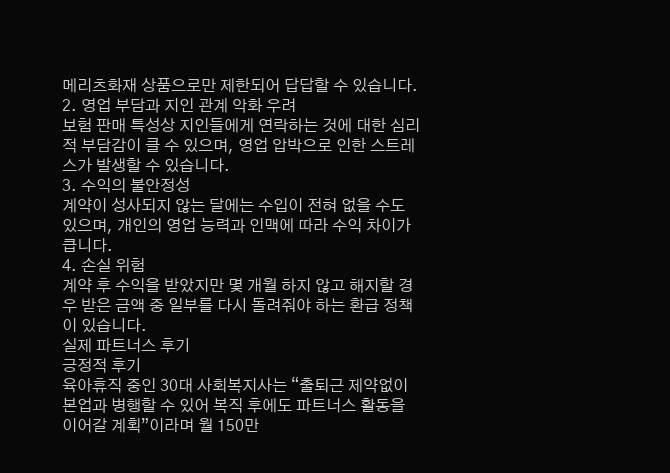메리츠화재 상품으로만 제한되어 답답할 수 있습니다.
2. 영업 부담과 지인 관계 악화 우려
보험 판매 특성상 지인들에게 연락하는 것에 대한 심리적 부담감이 클 수 있으며, 영업 압박으로 인한 스트레스가 발생할 수 있습니다.
3. 수익의 불안정성
계약이 성사되지 않는 달에는 수입이 전혀 없을 수도 있으며, 개인의 영업 능력과 인맥에 따라 수익 차이가 큽니다.
4. 손실 위험
계약 후 수익을 받았지만 몇 개월 하지 않고 해지할 경우 받은 금액 중 일부를 다시 돌려줘야 하는 환급 정책이 있습니다.
실제 파트너스 후기
긍정적 후기
육아휴직 중인 30대 사회복지사는 “출퇴근 제약없이 본업과 병행할 수 있어 복직 후에도 파트너스 활동을 이어갈 계획”이라며 월 150만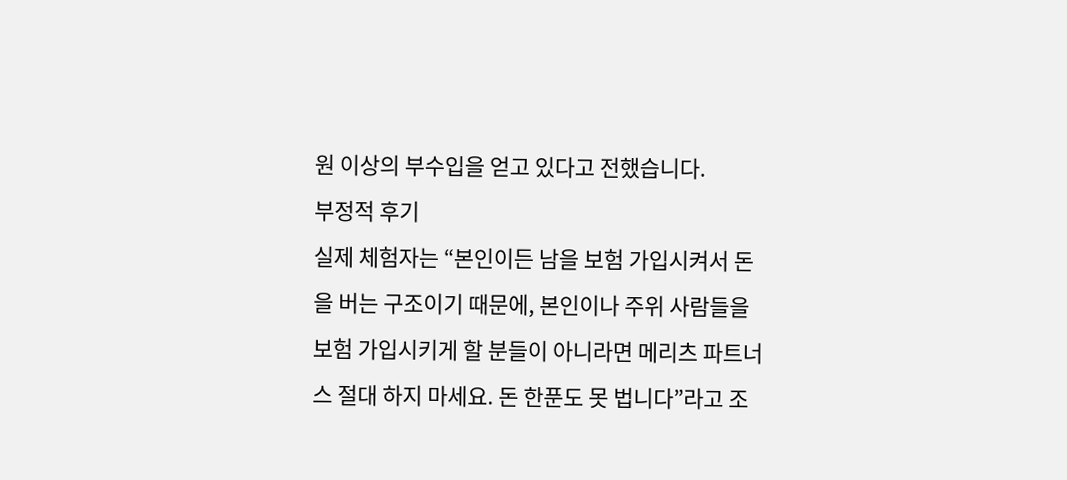원 이상의 부수입을 얻고 있다고 전했습니다.
부정적 후기
실제 체험자는 “본인이든 남을 보험 가입시켜서 돈을 버는 구조이기 때문에, 본인이나 주위 사람들을 보험 가입시키게 할 분들이 아니라면 메리츠 파트너스 절대 하지 마세요. 돈 한푼도 못 법니다”라고 조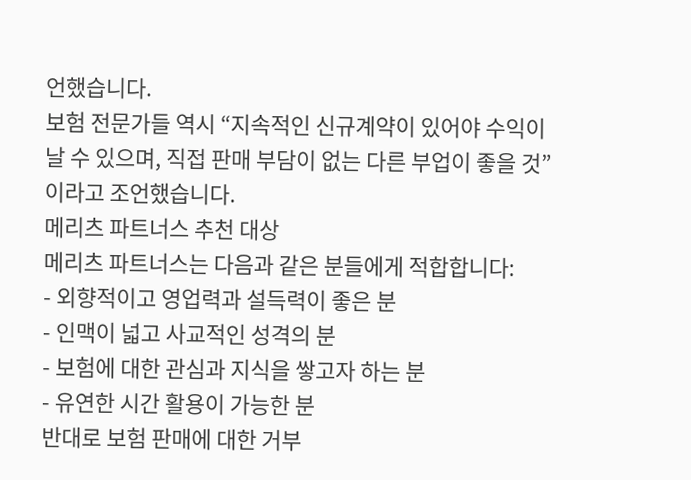언했습니다.
보험 전문가들 역시 “지속적인 신규계약이 있어야 수익이 날 수 있으며, 직접 판매 부담이 없는 다른 부업이 좋을 것”이라고 조언했습니다.
메리츠 파트너스 추천 대상
메리츠 파트너스는 다음과 같은 분들에게 적합합니다:
- 외향적이고 영업력과 설득력이 좋은 분
- 인맥이 넓고 사교적인 성격의 분
- 보험에 대한 관심과 지식을 쌓고자 하는 분
- 유연한 시간 활용이 가능한 분
반대로 보험 판매에 대한 거부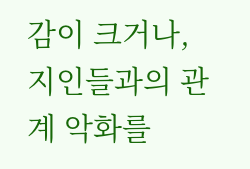감이 크거나, 지인들과의 관계 악화를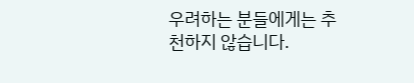우려하는 분들에게는 추천하지 않습니다.